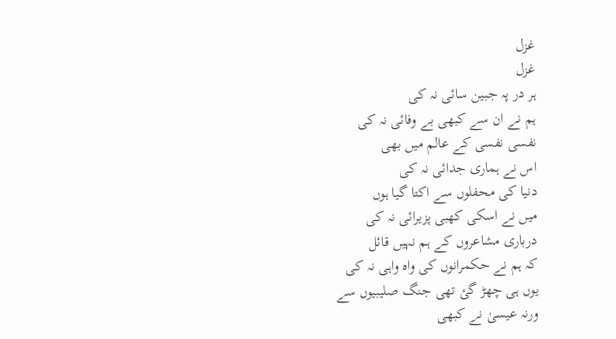غزل
غزل
ہر در پہ جبین سائی نہ کی
ہم نے ان سے کبھی بے وفائی نہ کی
نفسی نفسی کے عالم میں بھی
اس نے ہماری جدائی نہ کی
دنیا کی محفلوں سے اکتا گیا ہوں
میں نے اسکی کھبی پزیرائی نہ کی
درباری مشاعروں کے ہم نہیں قائل
کہ ہم نے حکمرانوں کی واہ واہی نہ کی
یوں ہی چھڑ گئ تھی جنگ صلیبیوں سے
ورنہ عیسیٰ نے کبھی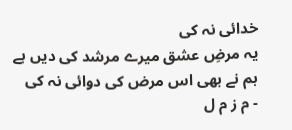خدائی نہ کی
یہ مرضِ عشق میرے مرشد کی دیں ہے
ہم نے بھی اس مرض کی دوائی نہ کی
- م ز م ل